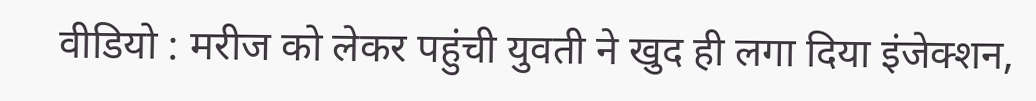वीडियो : मरीज को लेकर पहुंची युवती ने खुद ही लगा दिया इंजेक्शन,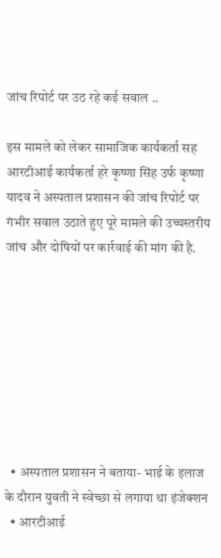जांच रिपोर्ट पर उठ रहे कई सवाल ..

इस मामले को लेकर सामाजिक कार्यकर्ता सह आरटीआई कार्यकर्ता हरे कृष्णा सिंह उर्फ कृष्णा यादव ने अस्पताल प्रशासन की जांच रिपोर्ट पर गंभीर सवाल उठाते हुए पूरे मामले की उच्चस्तरीय जांच और दोषियों पर कार्रवाई की मांग की है.








  • अस्पताल प्रशासन ने बताया- भाई के इलाज के दौरान युवती ने स्वेच्छा से लगाया था इंजेक्शन
  • आरटीआई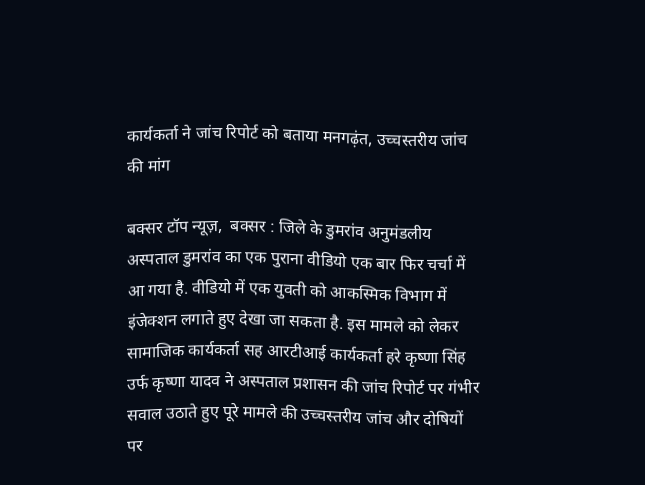कार्यकर्ता ने जांच रिपोर्ट को बताया मनगढ़ंत, उच्चस्तरीय जांच की मांग

बक्सर टॉप न्यूज़,  बक्सर : जिले के डुमरांव अनुमंडलीय अस्पताल डुमरांव का एक पुराना वीडियो एक बार फिर चर्चा में आ गया है. वीडियो में एक युवती को आकस्मिक विभाग में इंजेक्शन लगाते हुए देखा जा सकता है. इस मामले को लेकर सामाजिक कार्यकर्ता सह आरटीआई कार्यकर्ता हरे कृष्णा सिंह उर्फ कृष्णा यादव ने अस्पताल प्रशासन की जांच रिपोर्ट पर गंभीर सवाल उठाते हुए पूरे मामले की उच्चस्तरीय जांच और दोषियों पर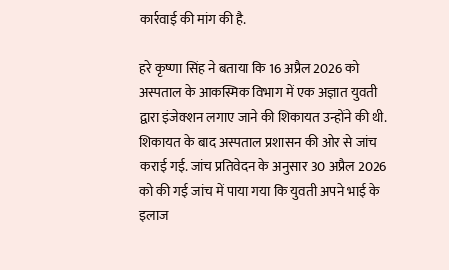कार्रवाई की मांग की है.

हरे कृष्णा सिंह ने बताया कि 16 अप्रैल 2026 को अस्पताल के आकस्मिक विभाग में एक अज्ञात युवती द्वारा इंजेक्शन लगाए जाने की शिकायत उन्होंने की थी. शिकायत के बाद अस्पताल प्रशासन की ओर से जांच कराई गई. जांच प्रतिवेदन के अनुसार 30 अप्रैल 2026 को की गई जांच में पाया गया कि युवती अपने भाई के इलाज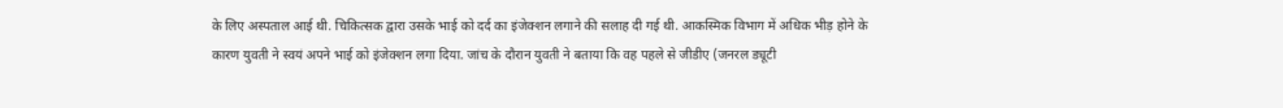के लिए अस्पताल आई थी. चिकित्सक द्वारा उसके भाई को दर्द का इंजेक्शन लगाने की सलाह दी गई थी. आकस्मिक विभाग में अधिक भीड़ होने के कारण युवती ने स्वयं अपने भाई को इंजेक्शन लगा दिया. जांच के दौरान युवती ने बताया कि वह पहले से जीडीए (जनरल ड्यूटी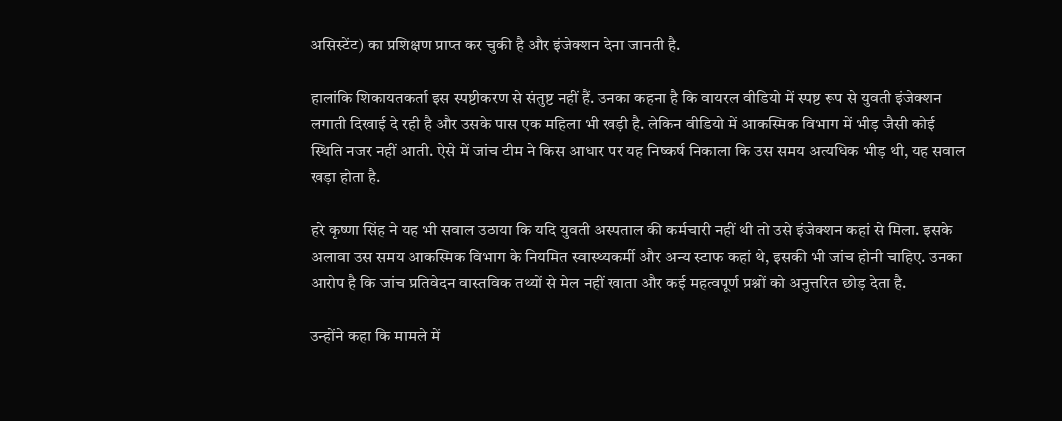असिस्टेंट) का प्रशिक्षण प्राप्त कर चुकी है और इंजेक्शन देना जानती है.

हालांकि शिकायतकर्ता इस स्पष्टीकरण से संतुष्ट नहीं हैं. उनका कहना है कि वायरल वीडियो में स्पष्ट रूप से युवती इंजेक्शन लगाती दिखाई दे रही है और उसके पास एक महिला भी खड़ी है. लेकिन वीडियो में आकस्मिक विभाग में भीड़ जैसी कोई स्थिति नजर नहीं आती. ऐसे में जांच टीम ने किस आधार पर यह निष्कर्ष निकाला कि उस समय अत्यधिक भीड़ थी, यह सवाल खड़ा होता है.

हरे कृष्णा सिंह ने यह भी सवाल उठाया कि यदि युवती अस्पताल की कर्मचारी नहीं थी तो उसे इंजेक्शन कहां से मिला. इसके अलावा उस समय आकस्मिक विभाग के नियमित स्वास्थ्यकर्मी और अन्य स्टाफ कहां थे, इसकी भी जांच होनी चाहिए. उनका आरोप है कि जांच प्रतिवेदन वास्तविक तथ्यों से मेल नहीं खाता और कई महत्वपूर्ण प्रश्नों को अनुत्तरित छोड़ देता है.

उन्होंने कहा कि मामले में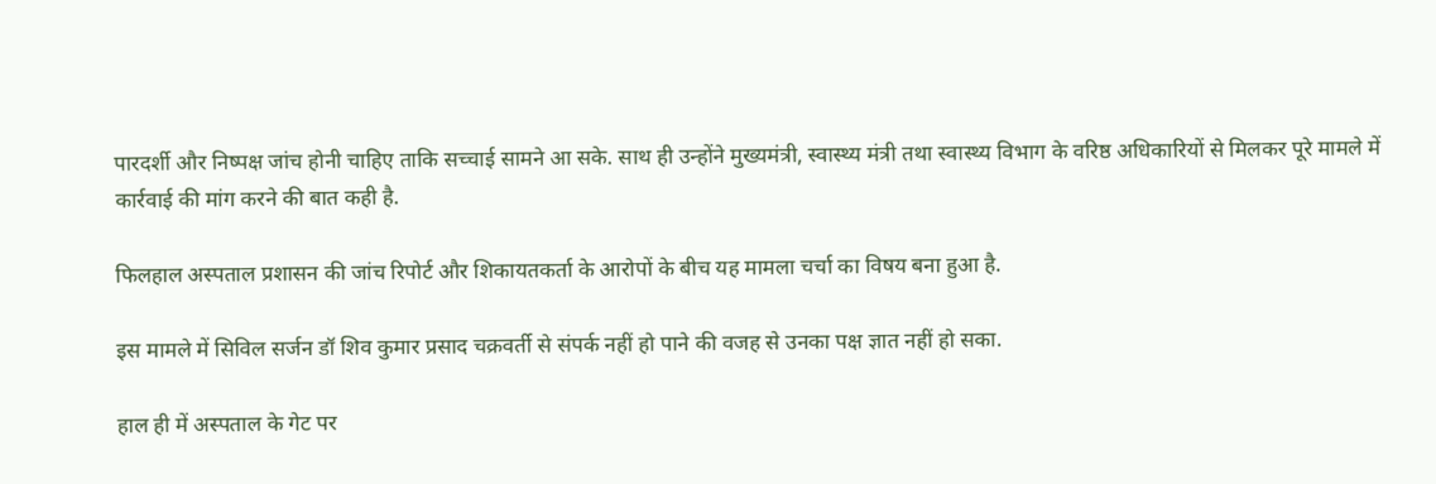पारदर्शी और निष्पक्ष जांच होनी चाहिए ताकि सच्चाई सामने आ सके. साथ ही उन्होंने मुख्यमंत्री, स्वास्थ्य मंत्री तथा स्वास्थ्य विभाग के वरिष्ठ अधिकारियों से मिलकर पूरे मामले में कार्रवाई की मांग करने की बात कही है.

फिलहाल अस्पताल प्रशासन की जांच रिपोर्ट और शिकायतकर्ता के आरोपों के बीच यह मामला चर्चा का विषय बना हुआ है.

इस मामले में सिविल सर्जन डॉ शिव कुमार प्रसाद चक्रवर्ती से संपर्क नहीं हो पाने की वजह से उनका पक्ष ज्ञात नहीं हो सका.

हाल ही में अस्पताल के गेट पर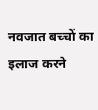नवजात बच्चों का इलाज करने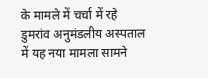के मामले में चर्चा में रहे डुमरांव अनुमंडलीय अस्पताल में यह नया मामला सामने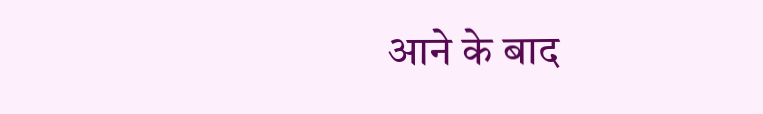आने के बाद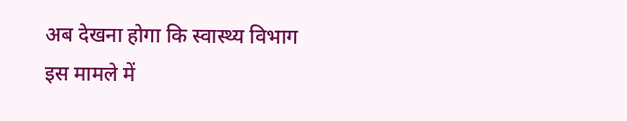अब देखना होगा कि स्वास्थ्य विभाग इस मामले में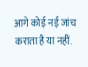आगे कोई नई जांच कराता है या नहीं.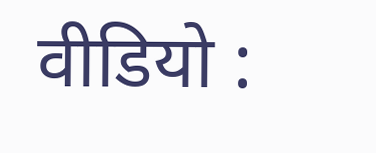वीडियो :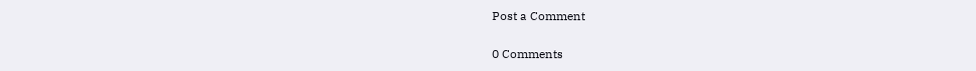Post a Comment

0 Comments